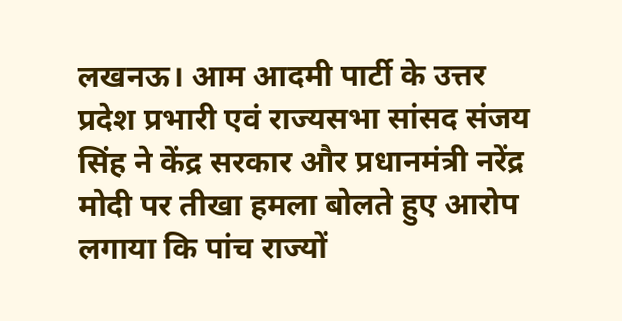लखनऊ। आम आदमी पार्टी के उत्तर प्रदेश प्रभारी एवं राज्यसभा सांसद संजय सिंह ने केंद्र सरकार और प्रधानमंत्री नरेंद्र मोदी पर तीखा हमला बोलते हुए आरोप लगाया कि पांच राज्यों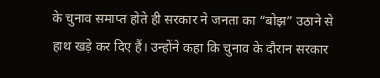के चुनाव समाप्त होते ही सरकार ने जनता का “बोझ” उठाने से हाथ खड़े कर दिए हैं। उन्होंने कहा कि चुनाव के दौरान सरकार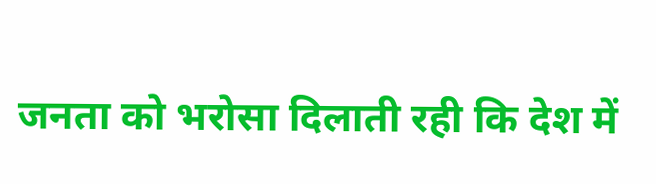जनता को भरोसा दिलाती रही कि देश में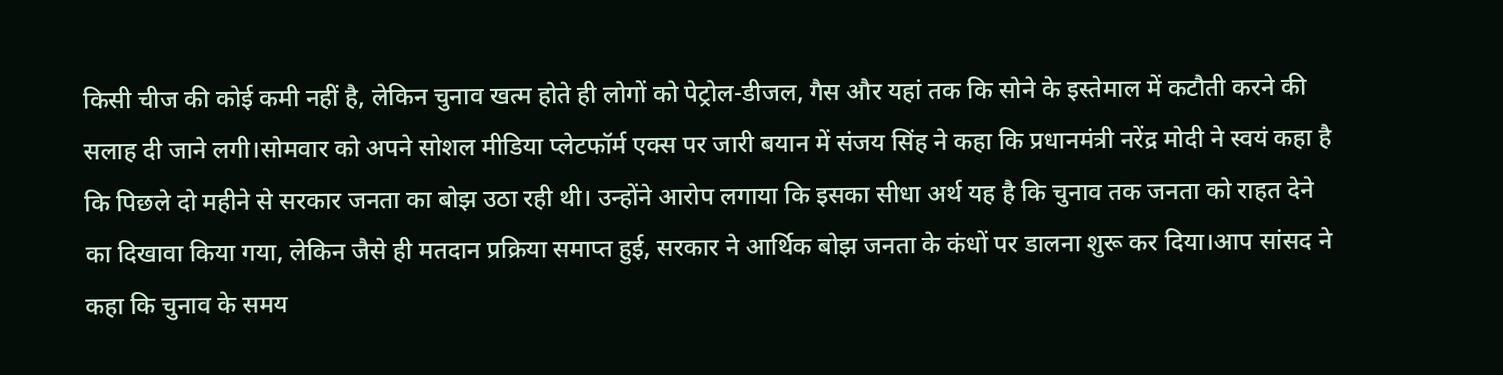किसी चीज की कोई कमी नहीं है, लेकिन चुनाव खत्म होते ही लोगों को पेट्रोल-डीजल, गैस और यहां तक कि सोने के इस्तेमाल में कटौती करने की सलाह दी जाने लगी।सोमवार को अपने सोशल मीडिया प्लेटफॉर्म एक्स पर जारी बयान में संजय सिंह ने कहा कि प्रधानमंत्री नरेंद्र मोदी ने स्वयं कहा है कि पिछले दो महीने से सरकार जनता का बोझ उठा रही थी। उन्होंने आरोप लगाया कि इसका सीधा अर्थ यह है कि चुनाव तक जनता को राहत देने का दिखावा किया गया, लेकिन जैसे ही मतदान प्रक्रिया समाप्त हुई, सरकार ने आर्थिक बोझ जनता के कंधों पर डालना शुरू कर दिया।आप सांसद ने कहा कि चुनाव के समय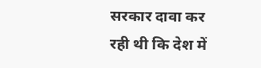सरकार दावा कर रही थी कि देश में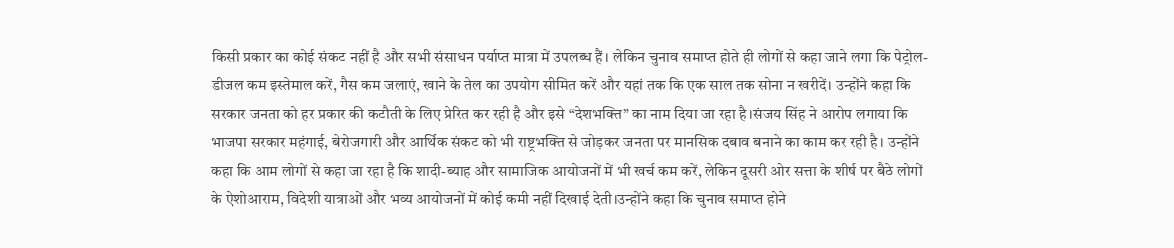किसी प्रकार का कोई संकट नहीं है और सभी संसाधन पर्याप्त मात्रा में उपलब्ध हैं। लेकिन चुनाव समाप्त होते ही लोगों से कहा जाने लगा कि पेट्रोल-डीजल कम इस्तेमाल करें, गैस कम जलाएं, खाने के तेल का उपयोग सीमित करें और यहां तक कि एक साल तक सोना न खरीदें। उन्होंने कहा कि सरकार जनता को हर प्रकार की कटौती के लिए प्रेरित कर रही है और इसे “देशभक्ति” का नाम दिया जा रहा है।संजय सिंह ने आरोप लगाया कि भाजपा सरकार महंगाई, बेरोजगारी और आर्थिक संकट को भी राष्ट्रभक्ति से जोड़कर जनता पर मानसिक दबाव बनाने का काम कर रही है। उन्होंने कहा कि आम लोगों से कहा जा रहा है कि शादी-ब्याह और सामाजिक आयोजनों में भी खर्च कम करें, लेकिन दूसरी ओर सत्ता के शीर्ष पर बैठे लोगों के ऐशोआराम, विदेशी यात्राओं और भव्य आयोजनों में कोई कमी नहीं दिखाई देती।उन्होंने कहा कि चुनाव समाप्त होने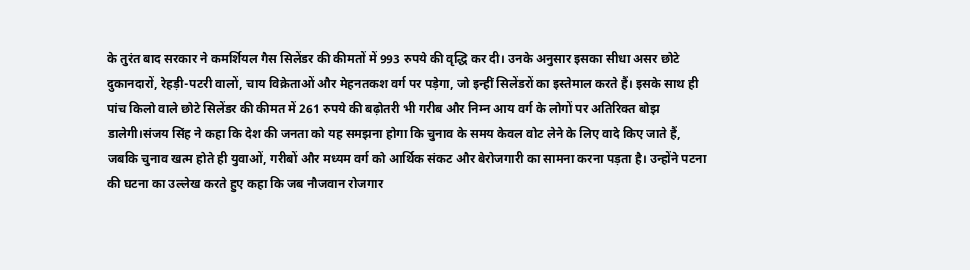के तुरंत बाद सरकार ने कमर्शियल गैस सिलेंडर की कीमतों में 993 रुपये की वृद्धि कर दी। उनके अनुसार इसका सीधा असर छोटे दुकानदारों, रेहड़ी-पटरी वालों, चाय विक्रेताओं और मेहनतकश वर्ग पर पड़ेगा, जो इन्हीं सिलेंडरों का इस्तेमाल करते हैं। इसके साथ ही पांच किलो वाले छोटे सिलेंडर की कीमत में 261 रुपये की बढ़ोतरी भी गरीब और निम्न आय वर्ग के लोगों पर अतिरिक्त बोझ डालेगी।संजय सिंह ने कहा कि देश की जनता को यह समझना होगा कि चुनाव के समय केवल वोट लेने के लिए वादे किए जाते हैं, जबकि चुनाव खत्म होते ही युवाओं, गरीबों और मध्यम वर्ग को आर्थिक संकट और बेरोजगारी का सामना करना पड़ता है। उन्होंने पटना की घटना का उल्लेख करते हुए कहा कि जब नौजवान रोजगार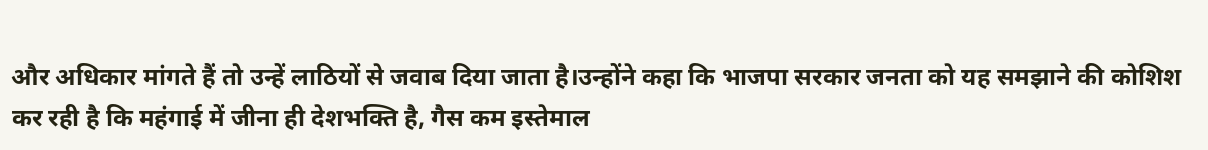और अधिकार मांगते हैं तो उन्हें लाठियों से जवाब दिया जाता है।उन्होंने कहा कि भाजपा सरकार जनता को यह समझाने की कोशिश कर रही है कि महंगाई में जीना ही देशभक्ति है, गैस कम इस्तेमाल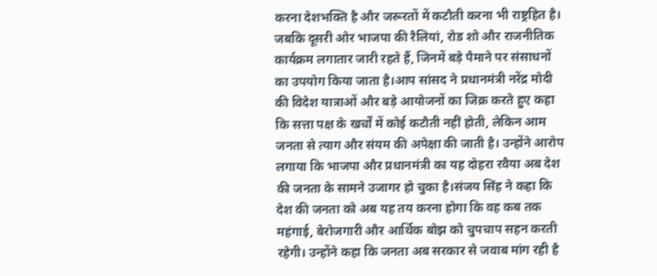करना देशभक्ति है और जरूरतों में कटौती करना भी राष्ट्रहित है। जबकि दूसरी ओर भाजपा की रैलियां, रोड शो और राजनीतिक कार्यक्रम लगातार जारी रहते हैं, जिनमें बड़े पैमाने पर संसाधनों का उपयोग किया जाता है।आप सांसद ने प्रधानमंत्री नरेंद्र मोदी की विदेश यात्राओं और बड़े आयोजनों का जिक्र करते हुए कहा कि सत्ता पक्ष के खर्चों में कोई कटौती नहीं होती, लेकिन आम जनता से त्याग और संयम की अपेक्षा की जाती है। उन्होंने आरोप लगाया कि भाजपा और प्रधानमंत्री का यह दोहरा रवैया अब देश की जनता के सामने उजागर हो चुका है।संजय सिंह ने कहा कि देश की जनता को अब यह तय करना होगा कि वह कब तक महंगाई, बेरोजगारी और आर्थिक बोझ को चुपचाप सहन करती रहेगी। उन्होंने कहा कि जनता अब सरकार से जवाब मांग रही है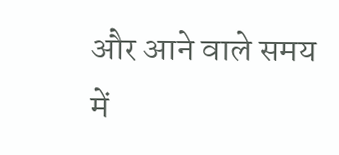और आने वाले समय में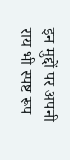इन मुद्दों पर अपनी राय भी स्पष्ट रूप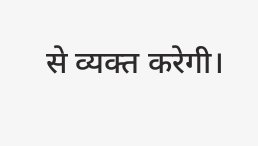से व्यक्त करेगी।